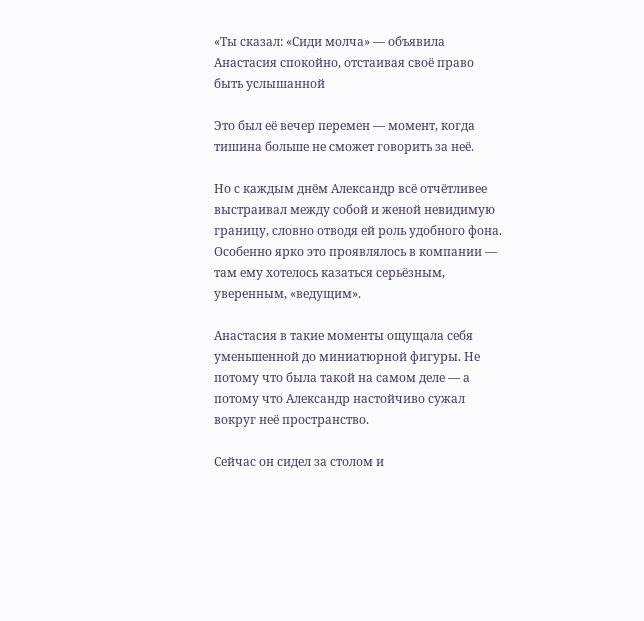«Ты сказал: «Сиди молча» — объявила Анастасия спокойно, отстаивая своё право быть услышанной

Это был её вечер перемен — момент, когда тишина больше не сможет говорить за неё.

Но с каждым днём Александр всё отчётливее выстраивал между собой и женой невидимую границу, словно отводя ей роль удобного фона. Особенно ярко это проявлялось в компании — там ему хотелось казаться серьёзным, уверенным, «ведущим».

Анастасия в такие моменты ощущала себя уменьшенной до миниатюрной фигуры. Не потому что была такой на самом деле — а потому что Александр настойчиво сужал вокруг неё пространство.

Сейчас он сидел за столом и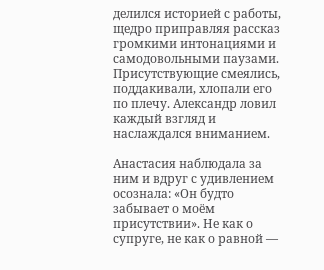делился историей с работы, щедро приправляя рассказ громкими интонациями и самодовольными паузами. Присутствующие смеялись, поддакивали, хлопали его по плечу. Александр ловил каждый взгляд и наслаждался вниманием.

Анастасия наблюдала за ним и вдруг с удивлением осознала: «Он будто забывает о моём присутствии». Не как о супруге, не как о равной —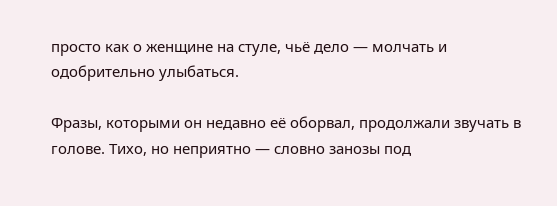просто как о женщине на стуле, чьё дело — молчать и одобрительно улыбаться.

Фразы, которыми он недавно её оборвал, продолжали звучать в голове. Тихо, но неприятно — словно занозы под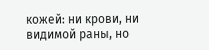кожей: ни крови, ни видимой раны, но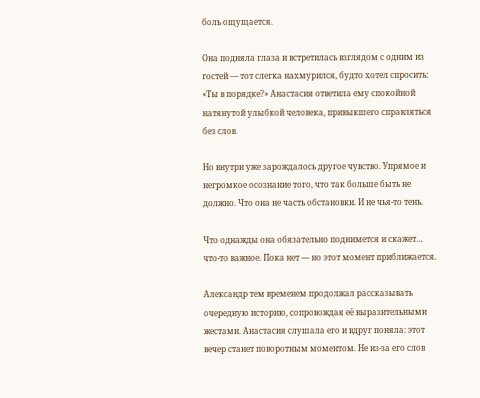боль ощущается.

Она подняла глаза и встретилась взглядом с одним из гостей — тот слегка нахмурился, будто хотел спросить: «Ты в порядке?» Анастасия ответила ему спокойной натянутой улыбкой человека, привыкшего справляться без слов.

Но внутри уже зарождалось другое чувство. Упрямое и негромкое осознание того, что так больше быть не должно. Что она не часть обстановки. И не чья-то тень.

Что однажды она обязательно поднимется и скажет… что-то важное. Пока нет — но этот момент приближается.

Александр тем временем продолжал рассказывать очередную историю, сопровождая её выразительными жестами. Анастасия слушала его и вдруг поняла: этот вечер станет поворотным моментом. Не из-за его слов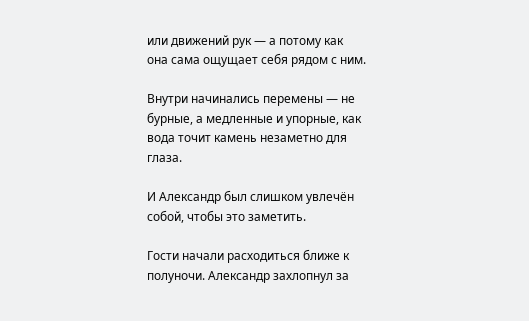или движений рук — а потому как она сама ощущает себя рядом с ним.

Внутри начинались перемены — не бурные, а медленные и упорные, как вода точит камень незаметно для глаза.

И Александр был слишком увлечён собой, чтобы это заметить.

Гости начали расходиться ближе к полуночи. Александр захлопнул за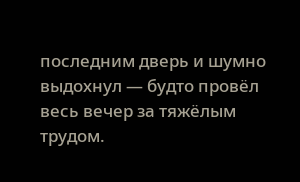последним дверь и шумно выдохнул — будто провёл весь вечер за тяжёлым трудом.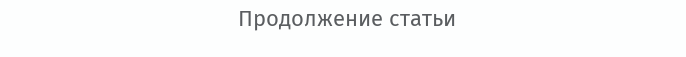Продолжение статьи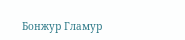Бонжур Гламур